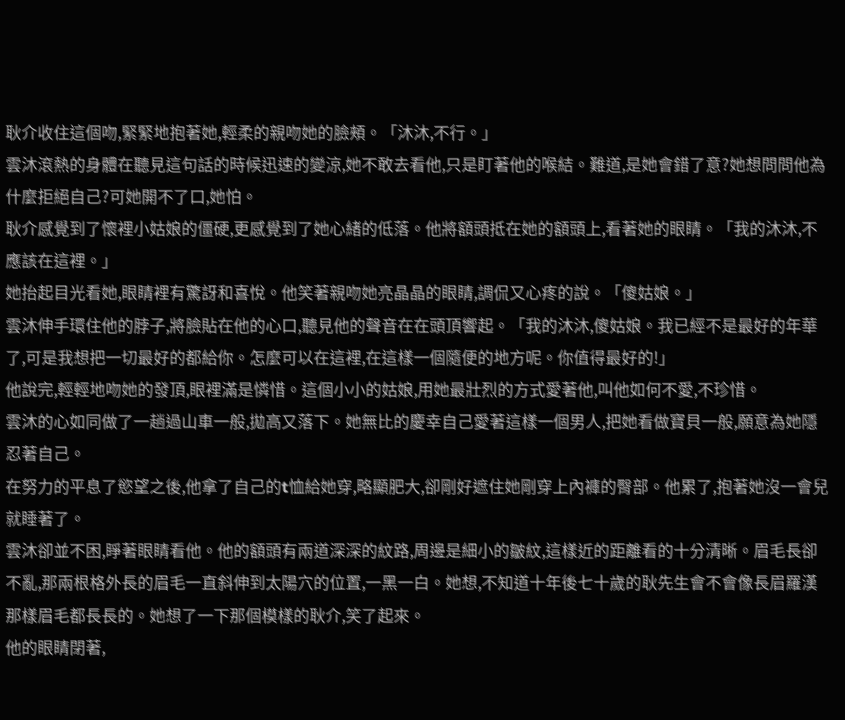耿介收住這個吻,緊緊地抱著她,輕柔的親吻她的臉頰。「沐沐,不行。」
雲沐滾熱的身體在聽見這句話的時候迅速的變涼,她不敢去看他,只是盯著他的喉結。難道,是她會錯了意?她想問問他為什麼拒絕自己?可她開不了口,她怕。
耿介感覺到了懷裡小姑娘的僵硬,更感覺到了她心緒的低落。他將額頭抵在她的額頭上,看著她的眼睛。「我的沐沐,不應該在這裡。」
她抬起目光看她,眼睛裡有驚訝和喜悅。他笑著親吻她亮晶晶的眼睛,調侃又心疼的說。「傻姑娘。」
雲沐伸手環住他的脖子,將臉貼在他的心口,聽見他的聲音在在頭頂響起。「我的沐沐,傻姑娘。我已經不是最好的年華了,可是我想把一切最好的都給你。怎麼可以在這裡,在這樣一個隨便的地方呢。你值得最好的!」
他說完,輕輕地吻她的發頂,眼裡滿是憐惜。這個小小的姑娘,用她最壯烈的方式愛著他,叫他如何不愛,不珍惜。
雲沐的心如同做了一趟過山車一般,拋高又落下。她無比的慶幸自己愛著這樣一個男人,把她看做寶貝一般,願意為她隱忍著自己。
在努力的平息了慾望之後,他拿了自己的t恤給她穿,略顯肥大,卻剛好遮住她剛穿上內褲的臀部。他累了,抱著她沒一會兒就睡著了。
雲沐卻並不困,睜著眼睛看他。他的額頭有兩道深深的紋路,周邊是細小的皺紋,這樣近的距離看的十分清晰。眉毛長卻不亂,那兩根格外長的眉毛一直斜伸到太陽穴的位置,一黑一白。她想,不知道十年後七十歲的耿先生會不會像長眉羅漢那樣眉毛都長長的。她想了一下那個模樣的耿介,笑了起來。
他的眼睛閉著,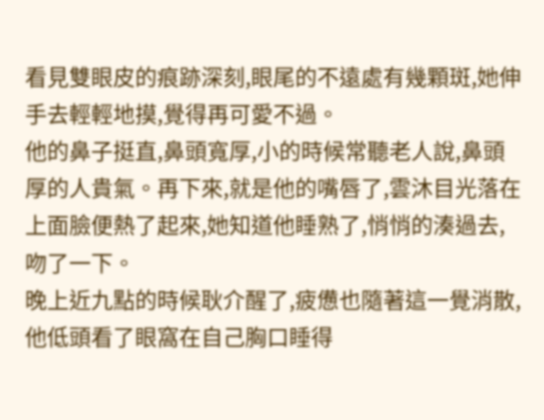看見雙眼皮的痕跡深刻,眼尾的不遠處有幾顆斑,她伸手去輕輕地摸,覺得再可愛不過。
他的鼻子挺直,鼻頭寬厚,小的時候常聽老人說,鼻頭厚的人貴氣。再下來,就是他的嘴唇了,雲沐目光落在上面臉便熱了起來,她知道他睡熟了,悄悄的湊過去,吻了一下。
晚上近九點的時候耿介醒了,疲憊也隨著這一覺消散,他低頭看了眼窩在自己胸口睡得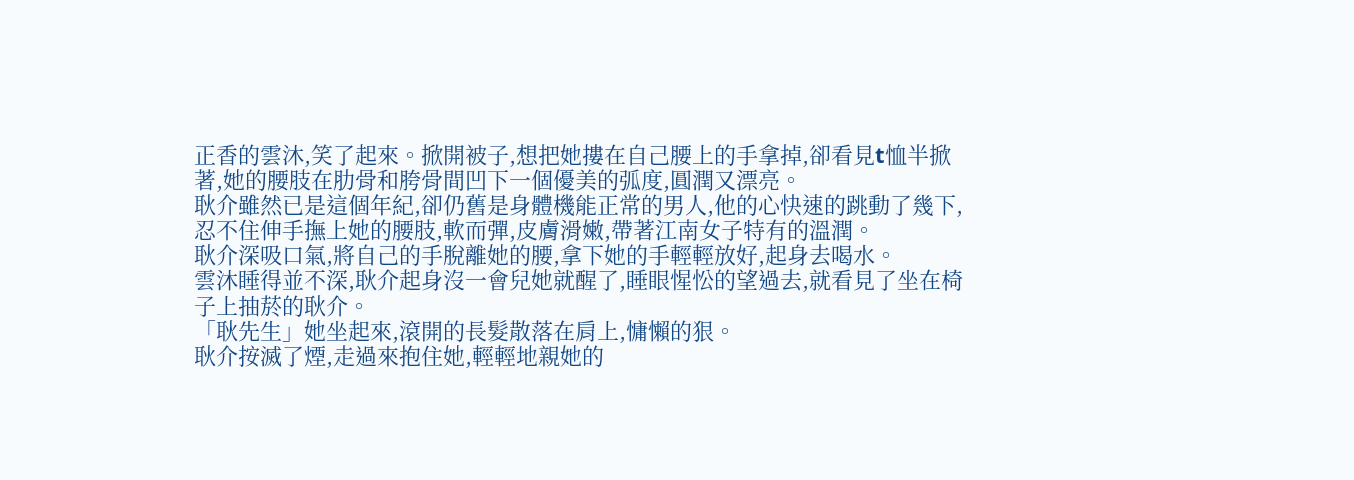正香的雲沐,笑了起來。掀開被子,想把她摟在自己腰上的手拿掉,卻看見t恤半掀著,她的腰肢在肋骨和胯骨間凹下一個優美的弧度,圓潤又漂亮。
耿介雖然已是這個年紀,卻仍舊是身體機能正常的男人,他的心快速的跳動了幾下,忍不住伸手撫上她的腰肢,軟而彈,皮膚滑嫩,帶著江南女子特有的溫潤。
耿介深吸口氣,將自己的手脫離她的腰,拿下她的手輕輕放好,起身去喝水。
雲沐睡得並不深,耿介起身沒一會兒她就醒了,睡眼惺忪的望過去,就看見了坐在椅子上抽菸的耿介。
「耿先生」她坐起來,滾開的長髮散落在肩上,慵懶的狠。
耿介按滅了煙,走過來抱住她,輕輕地親她的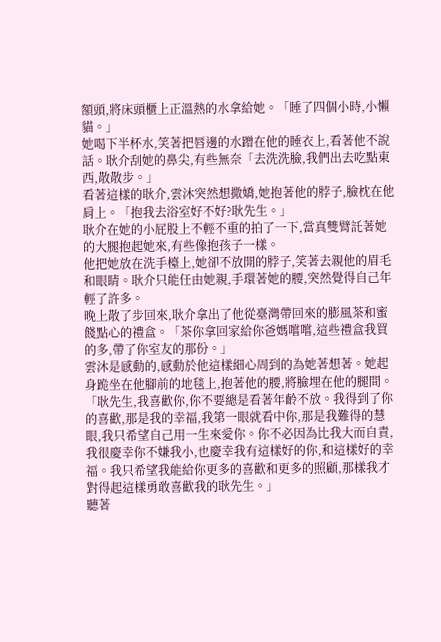額頭,將床頭櫃上正溫熱的水拿給她。「睡了四個小時,小懶貓。」
她喝下半杯水,笑著把唇邊的水蹭在他的睡衣上,看著他不說話。耿介刮她的鼻尖,有些無奈「去洗洗臉,我們出去吃點東西,散散步。」
看著這樣的耿介,雲沐突然想撒嬌,她抱著他的脖子,臉枕在他肩上。「抱我去浴室好不好?耿先生。」
耿介在她的小屁股上不輕不重的拍了一下,當真雙臂託著她的大腿抱起她來,有些像抱孩子一樣。
他把她放在洗手檯上,她卻不放開的脖子,笑著去親他的眉毛和眼睛。耿介只能任由她親,手環著她的腰,突然覺得自己年輕了許多。
晚上散了步回來,耿介拿出了他從臺灣帶回來的膨風茶和蜜餞點心的禮盒。「茶你拿回家給你爸媽嚐嚐,這些禮盒我買的多,帶了你室友的那份。」
雲沐是感動的,感動於他這樣細心周到的為她著想著。她起身跪坐在他腳前的地毯上,抱著他的腰,將臉埋在他的腿間。「耿先生,我喜歡你,你不要總是看著年齡不放。我得到了你的喜歡,那是我的幸福,我第一眼就看中你,那是我難得的慧眼,我只希望自己用一生來愛你。你不必因為比我大而自責,我很慶幸你不嫌我小,也慶幸我有這樣好的你,和這樣好的幸福。我只希望我能給你更多的喜歡和更多的照顧,那樣我才對得起這樣勇敢喜歡我的耿先生。」
聽著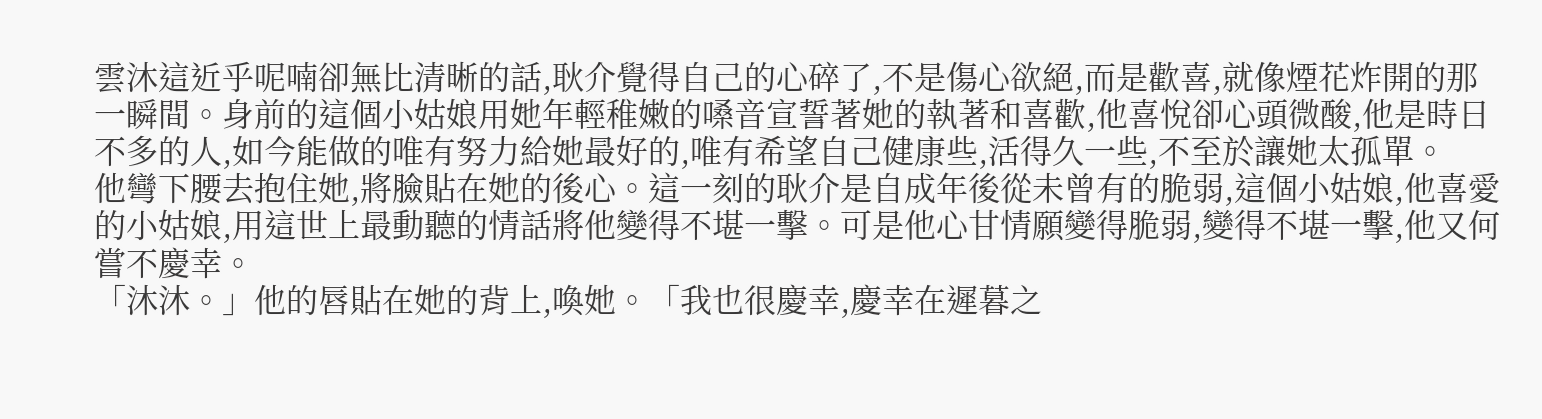雲沐這近乎呢喃卻無比清晰的話,耿介覺得自己的心碎了,不是傷心欲絕,而是歡喜,就像煙花炸開的那一瞬間。身前的這個小姑娘用她年輕稚嫩的嗓音宣誓著她的執著和喜歡,他喜悅卻心頭微酸,他是時日不多的人,如今能做的唯有努力給她最好的,唯有希望自己健康些,活得久一些,不至於讓她太孤單。
他彎下腰去抱住她,將臉貼在她的後心。這一刻的耿介是自成年後從未曾有的脆弱,這個小姑娘,他喜愛的小姑娘,用這世上最動聽的情話將他變得不堪一擊。可是他心甘情願變得脆弱,變得不堪一擊,他又何嘗不慶幸。
「沐沐。」他的唇貼在她的背上,喚她。「我也很慶幸,慶幸在遲暮之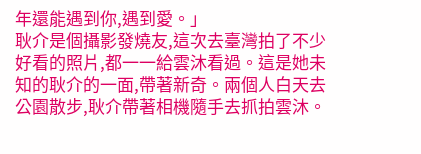年還能遇到你,遇到愛。」
耿介是個攝影發燒友,這次去臺灣拍了不少好看的照片,都一一給雲沐看過。這是她未知的耿介的一面,帶著新奇。兩個人白天去公園散步,耿介帶著相機隨手去抓拍雲沐。